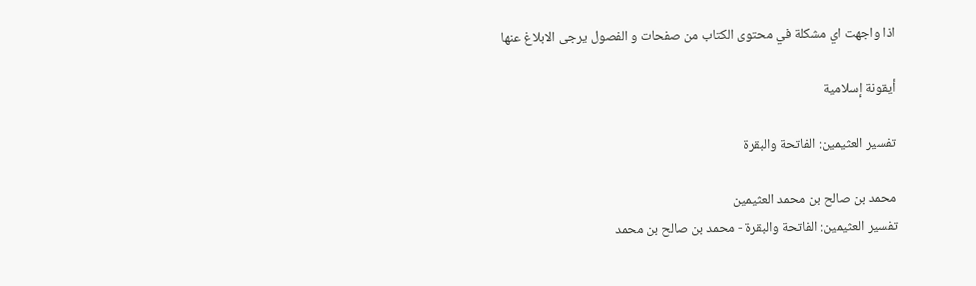اذا واجهت اي مشكلة في محتوى الكتاب من صفحات و الفصول يرجى الابلاغ عنها

أيقونة إسلامية

تفسير العثيمين: الفاتحة والبقرة

محمد بن صالح بن محمد العثيمين
تفسير العثيمين: الفاتحة والبقرة - محمد بن صالح بن محمد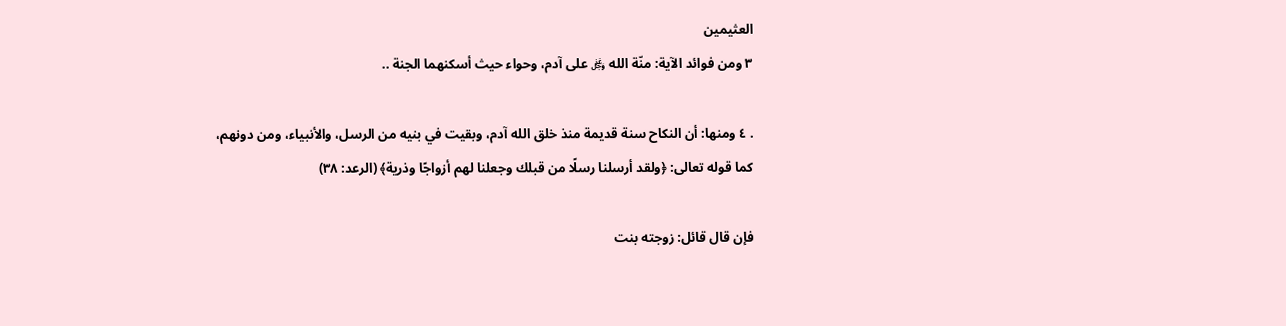العثيمين
٣ ومن فوائد الآية: منّة الله ﷿ على آدم، وحواء حيث أسكنهما الجنة ..

. ٤ ومنها: أن النكاح سنة قديمة منذ خلق الله آدم، وبقيت في بنيه من الرسل، والأنبياء، ومن دونهم، كما قوله تعالى: ﴿ولقد أرسلنا رسلًا من قبلك وجعلنا لهم أزواجًا وذرية﴾ (الرعد: ٣٨)

فإن قال قائل: زوجته بنت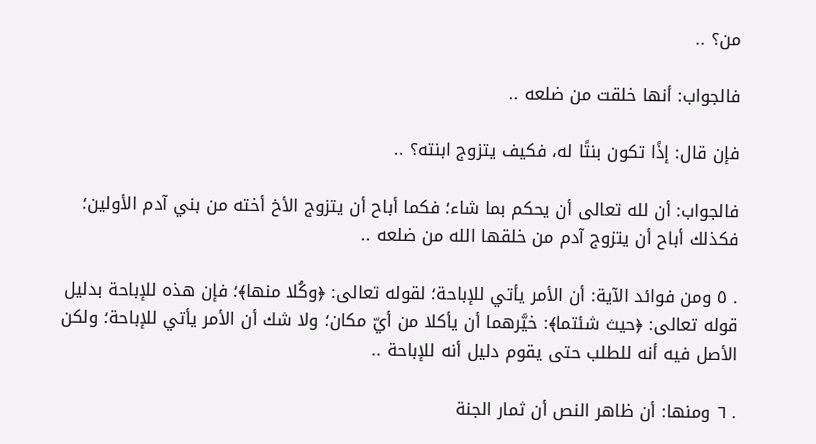من؟ ..

فالجواب: أنها خلقت من ضلعه ..

فإن قال: إذًا تكون بنتًا له، فكيف يتزوج ابنته؟ ..

فالجواب: أن لله تعالى أن يحكم بما شاء؛ فكما أباح أن يتزوج الأخ أخته من بني آدم الأولين؛ فكذلك أباح أن يتزوج آدم من خلقها الله من ضلعه ..

. ٥ ومن فوائد الآية: أن الأمر يأتي للإباحة؛ لقوله تعالى: ﴿وكُلا منها﴾؛ فإن هذه للإباحة بدليل قوله تعالى: ﴿حيث شئتما﴾: خيَّرهما أن يأكلا من أيّ مكان؛ ولا شك أن الأمر يأتي للإباحة؛ ولكن الأصل فيه أنه للطلب حتى يقوم دليل أنه للإباحة ..

. ٦ ومنها: أن ظاهر النص أن ثمار الجنة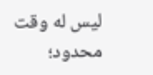ليس له وقت محدود؛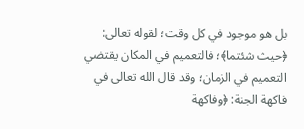بل هو موجود في كل وقت؛ لقوله تعالى: ﴿حيث شئتما﴾؛ فالتعميم في المكان يقتضي التعميم في الزمان؛ وقد قال الله تعالى في فاكهة الجنة: ﴿وفاكهة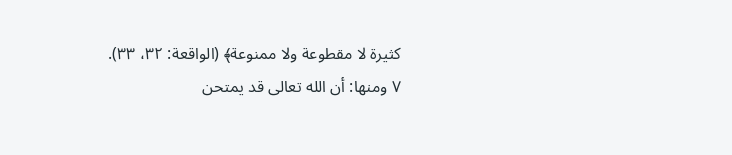كثيرة لا مقطوعة ولا ممنوعة﴾ (الواقعة: ٣٢، ٣٣).
٧ ومنها: أن الله تعالى قد يمتحن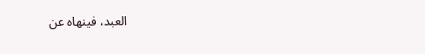العبد، فينهاه عن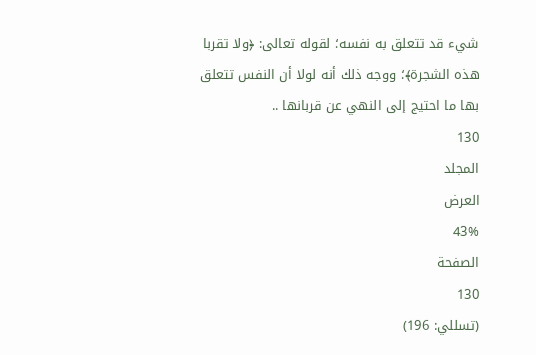شيء قد تتعلق به نفسه؛ لقوله تعالى: ﴿ولا تقربا هذه الشجرة﴾؛ ووجه ذلك أنه لولا أن النفس تتعلق بها ما احتيج إلى النهي عن قربانها ..
130
المجلد
العرض
43%
الصفحة
130
(تسللي: 196)